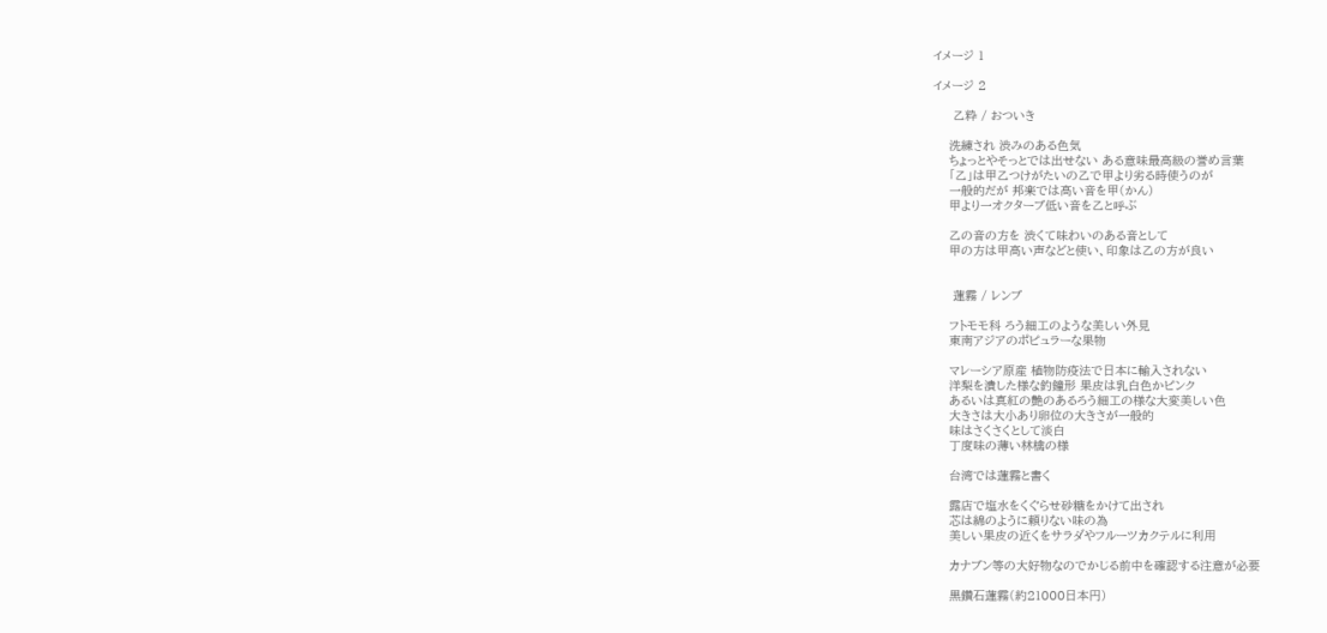イメージ 1

イメージ 2

     乙粋 / おついき

    洗練され 渋みのある色気
    ちょっとやそっとでは出せない ある意味最高級の誉め言葉
    「乙」は甲乙つけがたいの乙で甲より劣る時使うのが
    一般的だが 邦楽では高い音を甲(かん)
    甲より一オクターブ低い音を乙と呼ぶ

    乙の音の方を 渋くて味わいのある音として
    甲の方は甲高い声などと使い、印象は乙の方が良い


     蓮霧 / レンブ

    フトモモ科 ろう細工のような美しい外見
    東南アジアのポピュラーな果物

    マレーシア原産 植物防疫法で日本に輸入されない
    洋梨を潰した様な釣鐘形 果皮は乳白色かピンク
    あるいは真紅の艶のあるろう細工の様な大変美しい色
    大きさは大小あり卵位の大きさが一般的
    味はさくさくとして淡白
    丁度味の薄い林檎の様

    台湾では蓮霧と書く

    露店で塩水をくぐらせ砂糖をかけて出され
    芯は綿のように頼りない味の為
    美しい果皮の近くをサラダやフルーツカクテルに利用

    カナブン等の大好物なのでかじる前中を確認する注意が必要

    黒鑽石蓮霧(約21000日本円)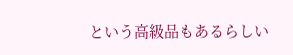という高級品もあるらしい